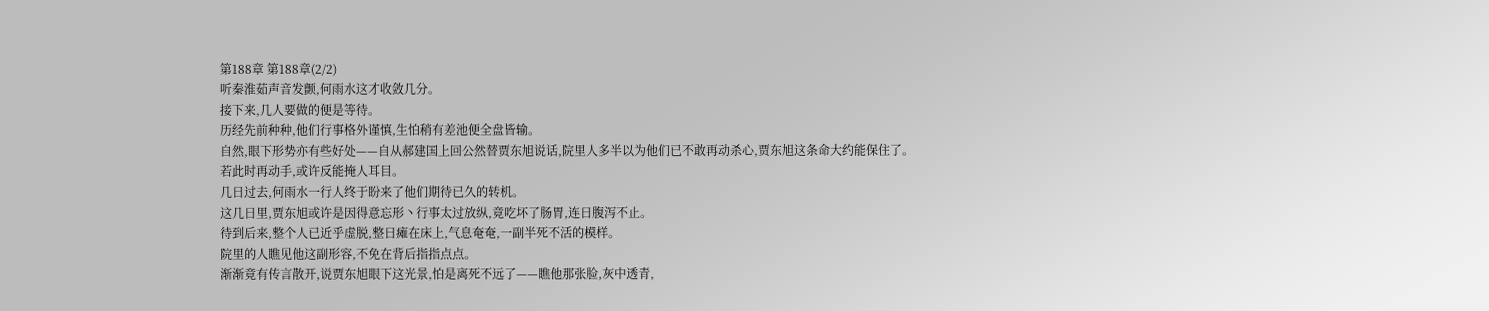第188章 第188章(2/2)
听秦淮茹声音发颤,何雨水这才收敛几分。
接下来,几人要做的便是等待。
历经先前种种,他们行事格外谨慎,生怕稍有差池便全盘皆输。
自然,眼下形势亦有些好处——自从郝建国上回公然替贾东旭说话,院里人多半以为他们已不敢再动杀心,贾东旭这条命大约能保住了。
若此时再动手,或许反能掩人耳目。
几日过去,何雨水一行人终于盼来了他们期待已久的转机。
这几日里,贾东旭或许是因得意忘形丶行事太过放纵,竟吃坏了肠胃,连日腹泻不止。
待到后来,整个人已近乎虚脱,整日瘫在床上,气息奄奄,一副半死不活的模样。
院里的人瞧见他这副形容,不免在背后指指点点。
渐渐竟有传言散开,说贾东旭眼下这光景,怕是离死不远了——瞧他那张脸,灰中透青,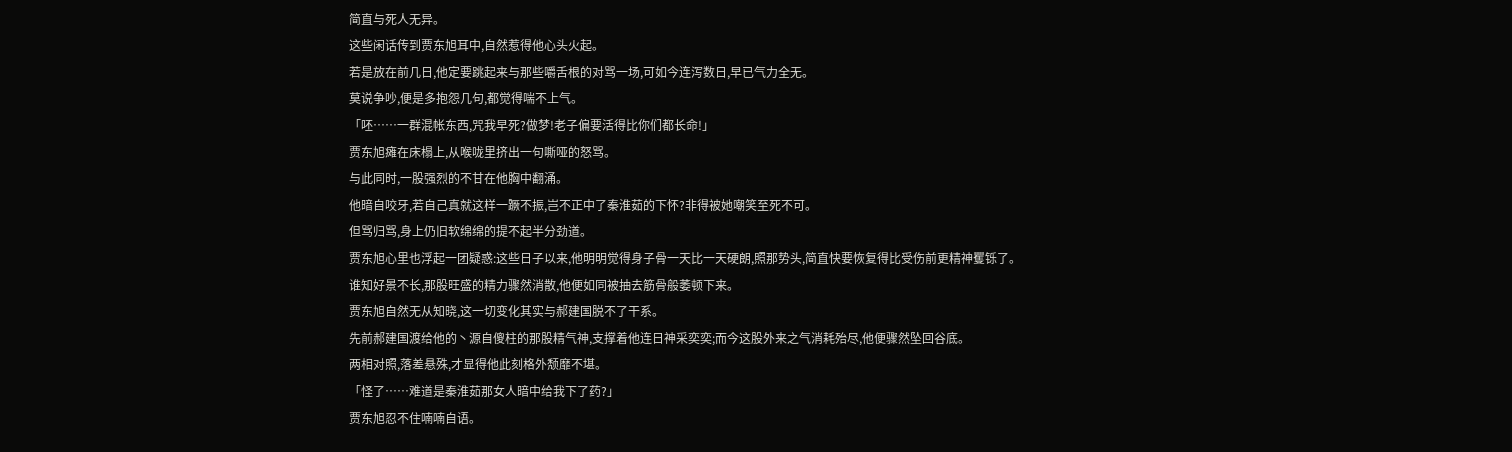简直与死人无异。
这些闲话传到贾东旭耳中,自然惹得他心头火起。
若是放在前几日,他定要跳起来与那些嚼舌根的对骂一场,可如今连泻数日,早已气力全无。
莫说争吵,便是多抱怨几句,都觉得喘不上气。
「呸……一群混帐东西,咒我早死?做梦!老子偏要活得比你们都长命!」
贾东旭瘫在床榻上,从喉咙里挤出一句嘶哑的怒骂。
与此同时,一股强烈的不甘在他胸中翻涌。
他暗自咬牙,若自己真就这样一蹶不振,岂不正中了秦淮茹的下怀?非得被她嘲笑至死不可。
但骂归骂,身上仍旧软绵绵的提不起半分劲道。
贾东旭心里也浮起一团疑惑:这些日子以来,他明明觉得身子骨一天比一天硬朗,照那势头,简直快要恢复得比受伤前更精神矍铄了。
谁知好景不长,那股旺盛的精力骤然消散,他便如同被抽去筋骨般萎顿下来。
贾东旭自然无从知晓,这一切变化其实与郝建国脱不了干系。
先前郝建国渡给他的丶源自傻柱的那股精气神,支撑着他连日神采奕奕;而今这股外来之气消耗殆尽,他便骤然坠回谷底。
两相对照,落差悬殊,才显得他此刻格外颓靡不堪。
「怪了……难道是秦淮茹那女人暗中给我下了药?」
贾东旭忍不住喃喃自语。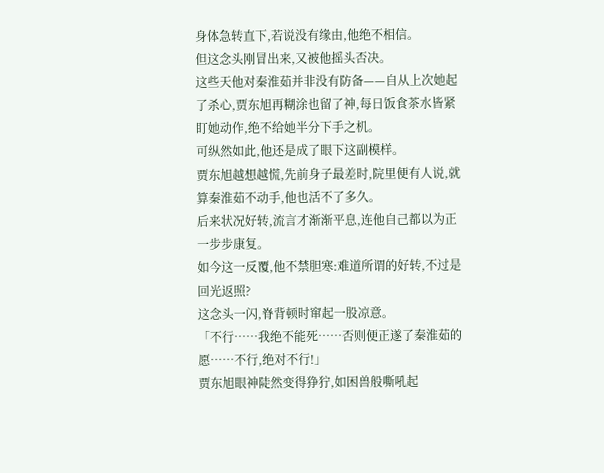身体急转直下,若说没有缘由,他绝不相信。
但这念头刚冒出来,又被他摇头否决。
这些天他对秦淮茹并非没有防备——自从上次她起了杀心,贾东旭再糊涂也留了神,每日饭食茶水皆紧盯她动作,绝不给她半分下手之机。
可纵然如此,他还是成了眼下这副模样。
贾东旭越想越慌,先前身子最差时,院里便有人说,就算秦淮茹不动手,他也活不了多久。
后来状况好转,流言才渐渐平息,连他自己都以为正一步步康复。
如今这一反覆,他不禁胆寒:难道所谓的好转,不过是回光返照?
这念头一闪,脊背顿时窜起一股凉意。
「不行……我绝不能死……否则便正遂了秦淮茹的愿……不行,绝对不行!」
贾东旭眼神陡然变得狰狞,如困兽般嘶吼起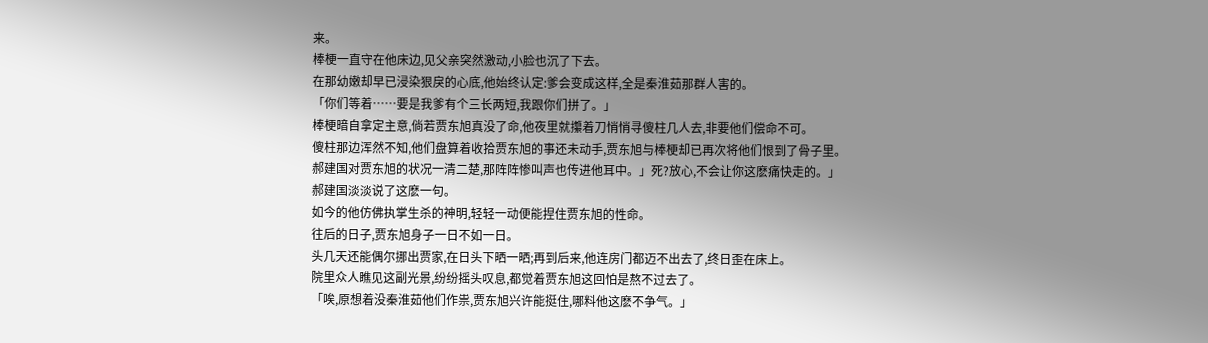来。
棒梗一直守在他床边,见父亲突然激动,小脸也沉了下去。
在那幼嫩却早已浸染狠戾的心底,他始终认定:爹会变成这样,全是秦淮茹那群人害的。
「你们等着……要是我爹有个三长两短,我跟你们拼了。」
棒梗暗自拿定主意,倘若贾东旭真没了命,他夜里就攥着刀悄悄寻傻柱几人去,非要他们偿命不可。
傻柱那边浑然不知,他们盘算着收拾贾东旭的事还未动手,贾东旭与棒梗却已再次将他们恨到了骨子里。
郝建国对贾东旭的状况一清二楚,那阵阵惨叫声也传进他耳中。」死?放心,不会让你这麽痛快走的。」
郝建国淡淡说了这麽一句。
如今的他仿佛执掌生杀的神明,轻轻一动便能捏住贾东旭的性命。
往后的日子,贾东旭身子一日不如一日。
头几天还能偶尔挪出贾家,在日头下晒一晒;再到后来,他连房门都迈不出去了,终日歪在床上。
院里众人瞧见这副光景,纷纷摇头叹息,都觉着贾东旭这回怕是熬不过去了。
「唉,原想着没秦淮茹他们作祟,贾东旭兴许能挺住,哪料他这麽不争气。」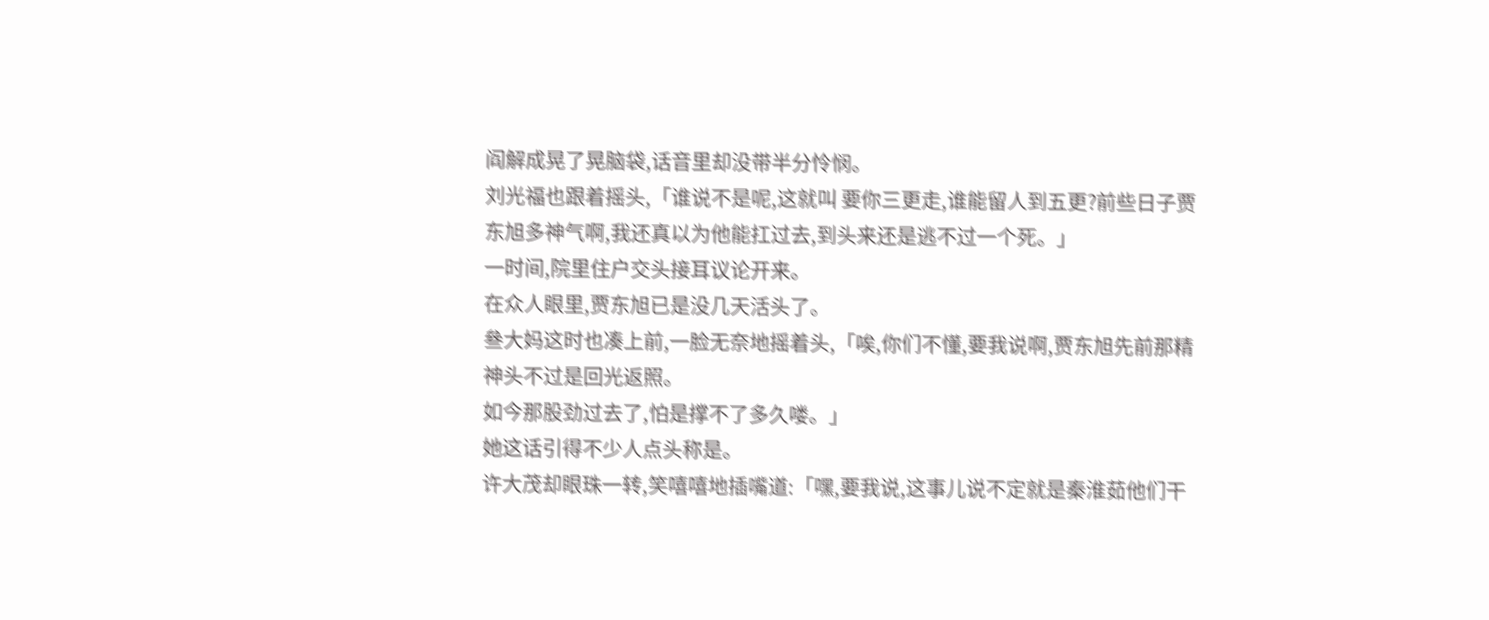阎解成晃了晃脑袋,话音里却没带半分怜悯。
刘光福也跟着摇头,「谁说不是呢,这就叫 要你三更走,谁能留人到五更?前些日子贾东旭多神气啊,我还真以为他能扛过去,到头来还是逃不过一个死。」
一时间,院里住户交头接耳议论开来。
在众人眼里,贾东旭已是没几天活头了。
叄大妈这时也凑上前,一脸无奈地摇着头,「唉,你们不懂,要我说啊,贾东旭先前那精神头不过是回光返照。
如今那股劲过去了,怕是撑不了多久喽。」
她这话引得不少人点头称是。
许大茂却眼珠一转,笑嘻嘻地插嘴道:「嘿,要我说,这事儿说不定就是秦淮茹他们干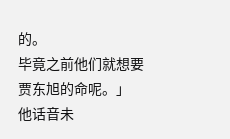的。
毕竟之前他们就想要贾东旭的命呢。」
他话音未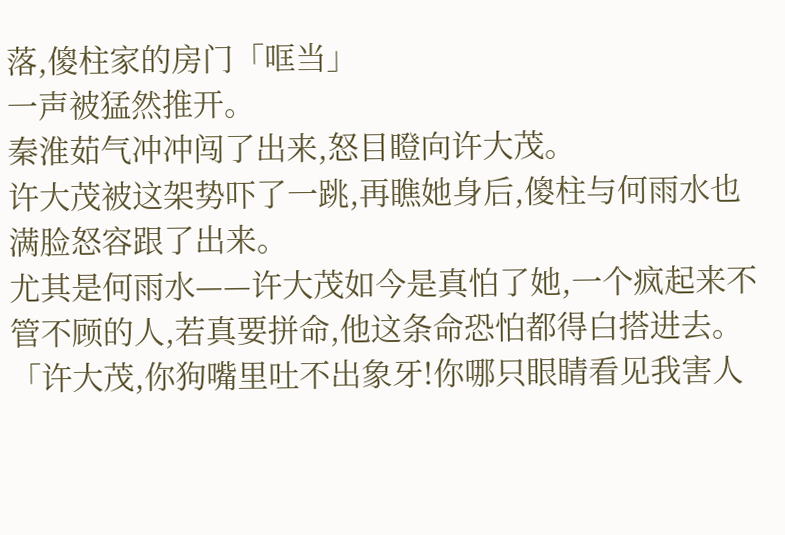落,傻柱家的房门「哐当」
一声被猛然推开。
秦淮茹气冲冲闯了出来,怒目瞪向许大茂。
许大茂被这架势吓了一跳,再瞧她身后,傻柱与何雨水也满脸怒容跟了出来。
尤其是何雨水——许大茂如今是真怕了她,一个疯起来不管不顾的人,若真要拼命,他这条命恐怕都得白搭进去。
「许大茂,你狗嘴里吐不出象牙!你哪只眼睛看见我害人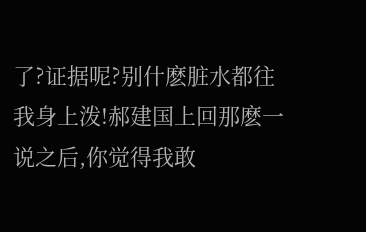了?证据呢?别什麽脏水都往我身上泼!郝建国上回那麽一说之后,你觉得我敢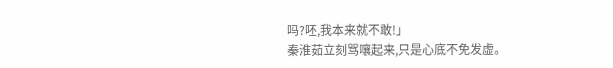吗?呸,我本来就不敢!」
秦淮茹立刻骂嚷起来,只是心底不免发虚。